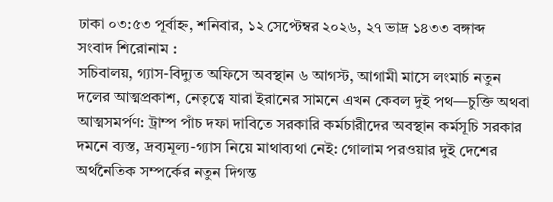ঢাকা ০৩:৫৩ পূর্বাহ্ন, শনিবার, ১২ সেপ্টেম্বর ২০২৬, ২৭ ভাদ্র ১৪৩৩ বঙ্গাব্দ
সংবাদ শিরোনাম :
সচিবালয়, গ্যাস-বিদ্যুত অফিসে অবস্থান ৬ আগস্ট, আগামী মাসে লংমার্চ নতুন দলের আত্মপ্রকাশ, নেতৃত্বে যারা ইরানের সামনে এখন কেবল দুই পথ—চুক্তি অথবা আত্মসমর্পণ: ট্রাম্প পাঁচ দফা দাবিতে সরকারি কর্মচারীদের অবস্থান কর্মসূচি সরকার দমনে ব্যস্ত, দ্রব্যমূল্য-গ্যাস নিয়ে মাথাব্যথা নেই: গোলাম পরওয়ার দুই দেশের অর্থনৈতিক সম্পর্কের নতুন দিগন্ত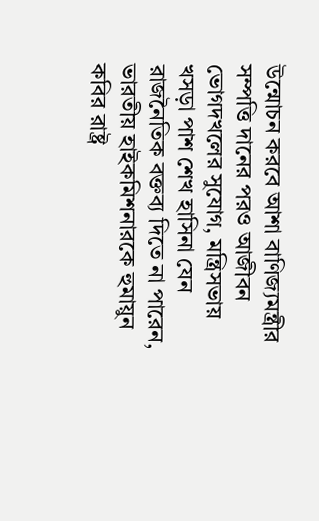উন্মোচন করবে আশা বাণিজ্যমন্ত্রীর সম্পত্তি দানের পরও আজীবন ভোগদখলের সুযোগ, মন্ত্রিসভায় খসড়া পাশ শেখ হাসিনা যেন রাজনৈতিক বক্তব্য দিতে না পারেন, ভারতীয় হাইকমিশনারকে হুমায়ুন কবির রাষ্ট্র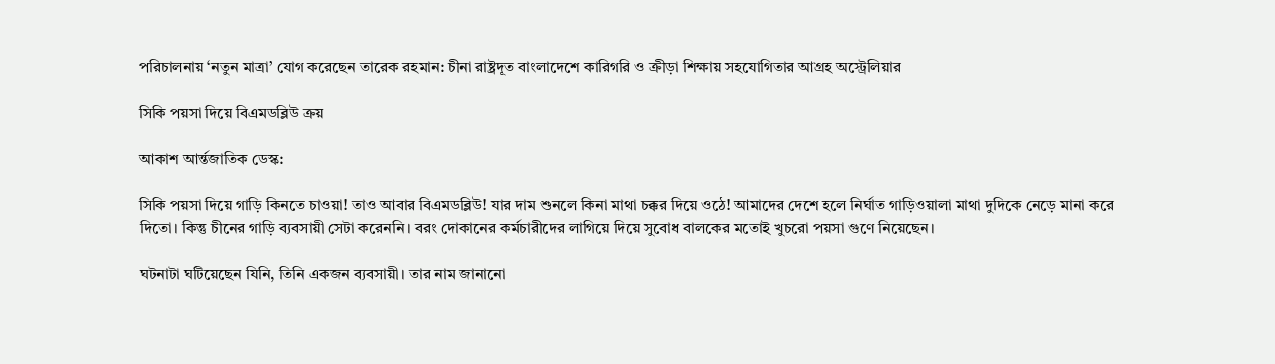পরিচালনায় ‘নতুন মাত্রা’ যোগ করেছেন তারেক রহমান: চীনা রাষ্ট্রদূত বাংলাদেশে কারিগরি ও ক্রীড়া শিক্ষায় সহযোগিতার আগ্রহ অস্ট্রেলিয়ার

সিকি পয়সা দিয়ে বিএমডব্লিউ ক্রয়

আকাশ আর্ন্তজাতিক ডেস্ক:

সিকি পয়সা দিয়ে গাড়ি কিনতে চাওয়া! তাও আবার বিএমডব্লিউ! যার দাম শুনলে কিনা মাথা চক্কর দিয়ে ওঠে! আমাদের দেশে হলে নির্ঘাত গাড়িওয়ালা মাথা দুদিকে নেড়ে মানা করে দিতো। কিন্তু চীনের গাড়ি ব্যবসায়ী সেটা করেননি। বরং দোকানের কর্মচারীদের লাগিয়ে দিয়ে সুবোধ বালকের মতোই খুচরো পয়সা গুণে নিয়েছেন।

ঘটনাটা ঘটিয়েছেন যিনি, তিনি একজন ব্যবসায়ী। তার নাম জানানো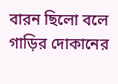বারন ছিলো বলে গাড়ির দোকানের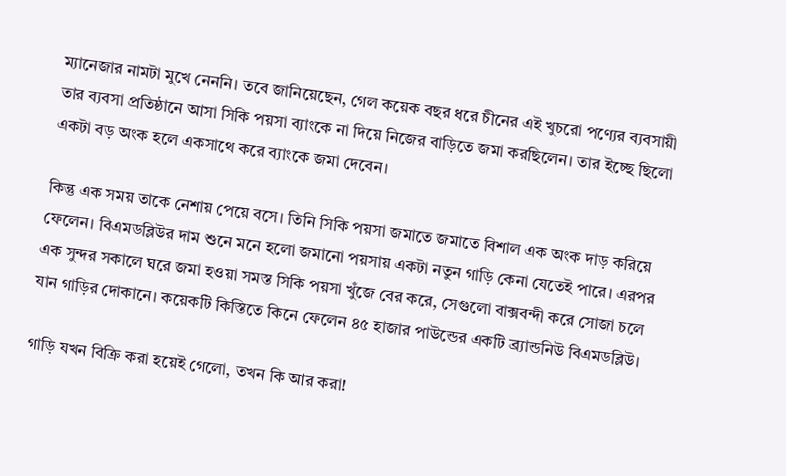ম্যানেজার নামটা মুখে নেননি। তবে জানিয়েছেন, গেল কয়েক বছর ধরে চীনের এই খুচরো পণ্যের ব্যবসায়ী তার ব্যবসা প্রতিষ্ঠানে আসা সিকি পয়সা ব্যাংকে না দিয়ে নিজের বাড়িতে জমা করছিলেন। তার ইচ্ছে ছিলো একটা বড় অংক হলে একসাথে করে ব্যাংকে জমা দেবেন।

কিন্তু এক সময় তাকে নেশায় পেয়ে বসে। তিনি সিকি পয়সা জমাতে জমাতে বিশাল এক অংক দাড় করিয়ে ফেলেন। বিএমডব্লিউর দাম শুনে মনে হলো জমানো পয়সায় একটা নতুন গাড়ি কেনা যেতেই পারে। এরপর এক সুন্দর সকালে ঘরে জমা হওয়া সমস্ত সিকি পয়সা খুঁজে বের করে, সেগুলো বাক্সবন্দী করে সোজা চলে যান গাড়ির দোকানে। কয়েকটি কিস্তিতে কিনে ফেলেন ৪৫ হাজার পাউন্ডের একটি ব্র্যান্ডনিউ বিএমডব্লিউ।

গাড়ি যখন বিক্রি করা হয়েই গেলো, তখন কি আর করা!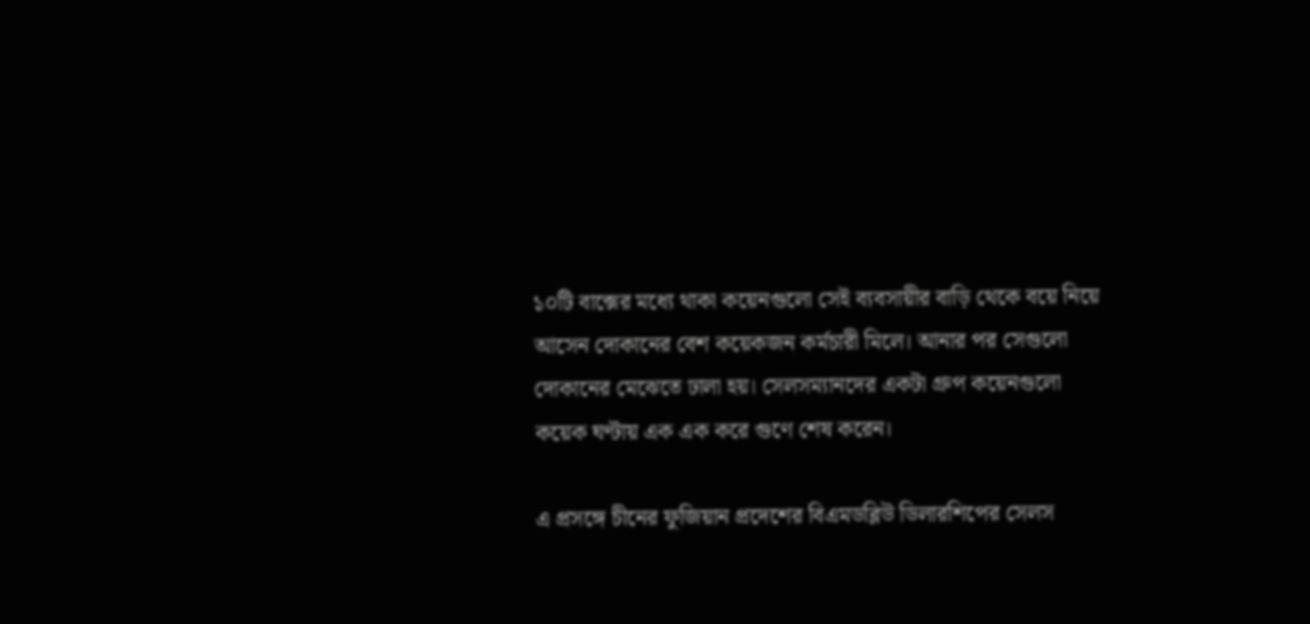১০টি বাক্সের মধ্যে থাকা কয়েনগুলো সেই ব্যবসায়ীর বাড়ি থেকে বয়ে নিয়ে আসেন দোকানের বেশ কয়েকজন কর্মচারী মিলে। আনার পর সেগুলো দোকানের মেঝেতে ঢালা হয়। সেলসম্যানদের একটা গ্রুপ কয়েনগুলো কয়েক ঘণ্টায় এক এক করে গুণে শেষ করেন।

এ প্রসঙ্গে চীনের ফুজিয়ান প্রদেশের বিএমডব্লিউ ডিলারশিপের সেলস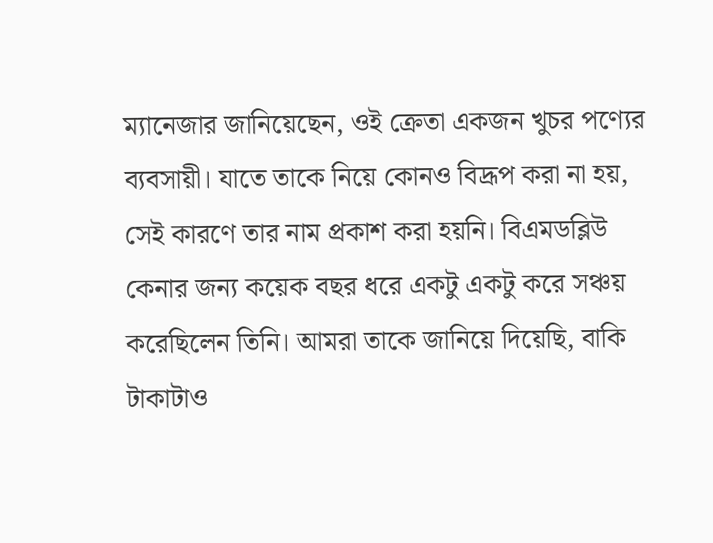ম্যানেজার জানিয়েছেন, ওই ক্রেতা একজন খুচর পণ্যের ব্যবসায়ী। যাতে তাকে নিয়ে কোনও বিদ্রূপ করা না হয়, সেই কারণে তার নাম প্রকাশ করা হয়নি। বিএমডব্লিউ কেনার জন্য কয়েক বছর ধরে একটু একটু করে সঞ্চয় করেছিলেন তিনি। আমরা তাকে জানিয়ে দিয়েছি, বাকি টাকাটাও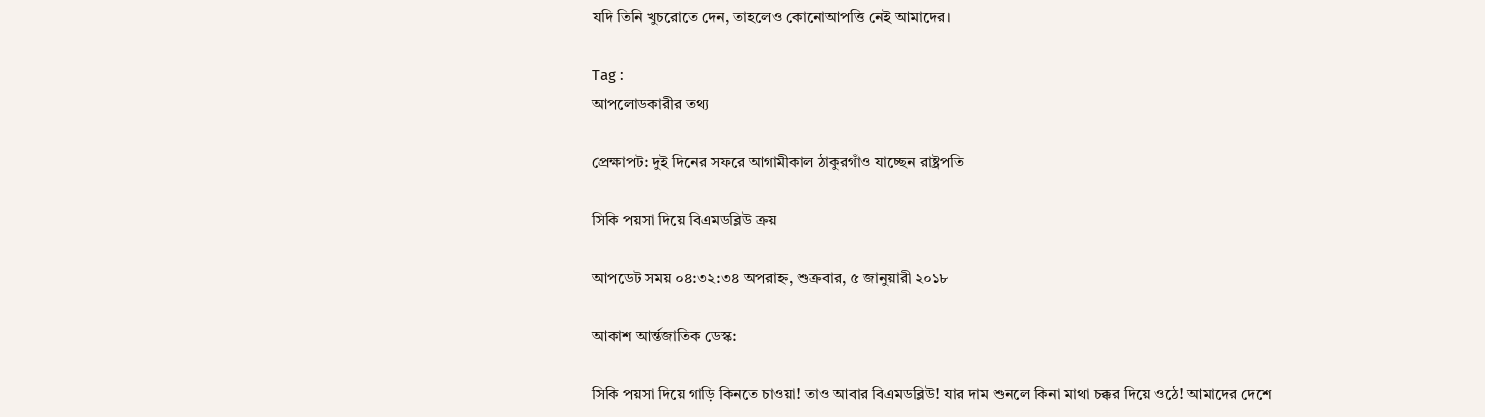যদি তিনি খুচরোতে দেন, তাহলেও কোনোআপত্তি নেই আমাদের।

Tag :
আপলোডকারীর তথ্য

প্রেক্ষাপট: দুই দিনের সফরে আগামীকাল ঠাকুরগাঁও যাচ্ছেন রাষ্ট্রপতি

সিকি পয়সা দিয়ে বিএমডব্লিউ ক্রয়

আপডেট সময় ০৪:৩২:৩৪ অপরাহ্ন, শুক্রবার, ৫ জানুয়ারী ২০১৮

আকাশ আর্ন্তজাতিক ডেস্ক:

সিকি পয়সা দিয়ে গাড়ি কিনতে চাওয়া! তাও আবার বিএমডব্লিউ! যার দাম শুনলে কিনা মাথা চক্কর দিয়ে ওঠে! আমাদের দেশে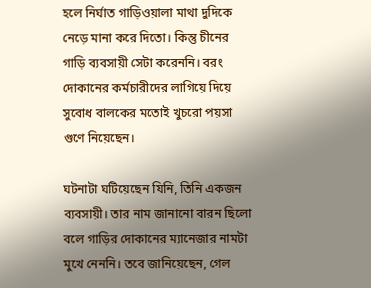হলে নির্ঘাত গাড়িওয়ালা মাথা দুদিকে নেড়ে মানা করে দিতো। কিন্তু চীনের গাড়ি ব্যবসায়ী সেটা করেননি। বরং দোকানের কর্মচারীদের লাগিয়ে দিয়ে সুবোধ বালকের মতোই খুচরো পয়সা গুণে নিয়েছেন।

ঘটনাটা ঘটিয়েছেন যিনি, তিনি একজন ব্যবসায়ী। তার নাম জানানো বারন ছিলো বলে গাড়ির দোকানের ম্যানেজার নামটা মুখে নেননি। তবে জানিয়েছেন, গেল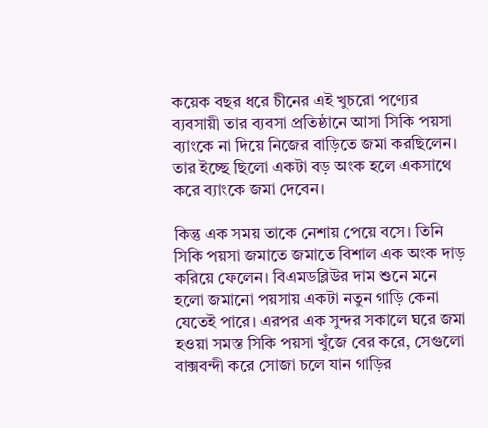কয়েক বছর ধরে চীনের এই খুচরো পণ্যের ব্যবসায়ী তার ব্যবসা প্রতিষ্ঠানে আসা সিকি পয়সা ব্যাংকে না দিয়ে নিজের বাড়িতে জমা করছিলেন। তার ইচ্ছে ছিলো একটা বড় অংক হলে একসাথে করে ব্যাংকে জমা দেবেন।

কিন্তু এক সময় তাকে নেশায় পেয়ে বসে। তিনি সিকি পয়সা জমাতে জমাতে বিশাল এক অংক দাড় করিয়ে ফেলেন। বিএমডব্লিউর দাম শুনে মনে হলো জমানো পয়সায় একটা নতুন গাড়ি কেনা যেতেই পারে। এরপর এক সুন্দর সকালে ঘরে জমা হওয়া সমস্ত সিকি পয়সা খুঁজে বের করে, সেগুলো বাক্সবন্দী করে সোজা চলে যান গাড়ির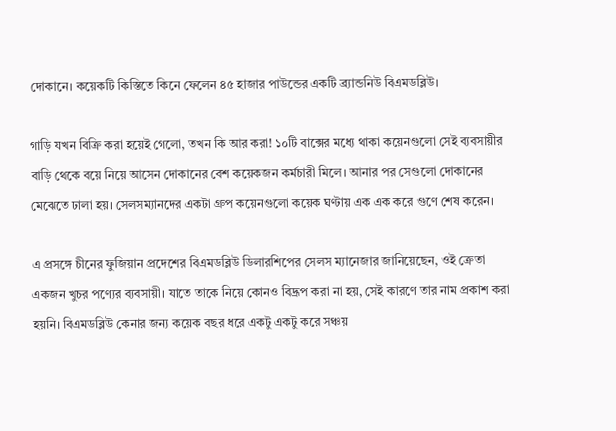দোকানে। কয়েকটি কিস্তিতে কিনে ফেলেন ৪৫ হাজার পাউন্ডের একটি ব্র্যান্ডনিউ বিএমডব্লিউ।

গাড়ি যখন বিক্রি করা হয়েই গেলো, তখন কি আর করা! ১০টি বাক্সের মধ্যে থাকা কয়েনগুলো সেই ব্যবসায়ীর বাড়ি থেকে বয়ে নিয়ে আসেন দোকানের বেশ কয়েকজন কর্মচারী মিলে। আনার পর সেগুলো দোকানের মেঝেতে ঢালা হয়। সেলসম্যানদের একটা গ্রুপ কয়েনগুলো কয়েক ঘণ্টায় এক এক করে গুণে শেষ করেন।

এ প্রসঙ্গে চীনের ফুজিয়ান প্রদেশের বিএমডব্লিউ ডিলারশিপের সেলস ম্যানেজার জানিয়েছেন, ওই ক্রেতা একজন খুচর পণ্যের ব্যবসায়ী। যাতে তাকে নিয়ে কোনও বিদ্রূপ করা না হয়, সেই কারণে তার নাম প্রকাশ করা হয়নি। বিএমডব্লিউ কেনার জন্য কয়েক বছর ধরে একটু একটু করে সঞ্চয়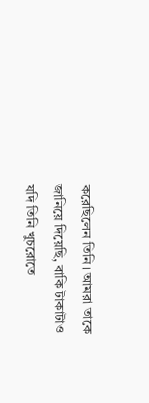করেছিলেন তিনি। আমরা তাকে জানিয়ে দিয়েছি, বাকি টাকাটাও যদি তিনি খুচরোতে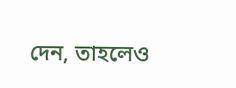দেন, তাহলেও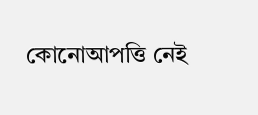কোনোআপত্তি নেই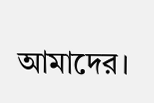আমাদের।